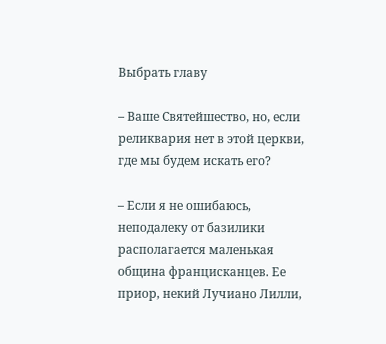Выбрать главу

– Ваше Святейшество, но, если реликвария нет в этой церкви, где мы будем искать его?

– Если я не ошибаюсь, неподалеку от базилики располагается маленькая община францисканцев. Ее приор, некий Лучиано Лилли,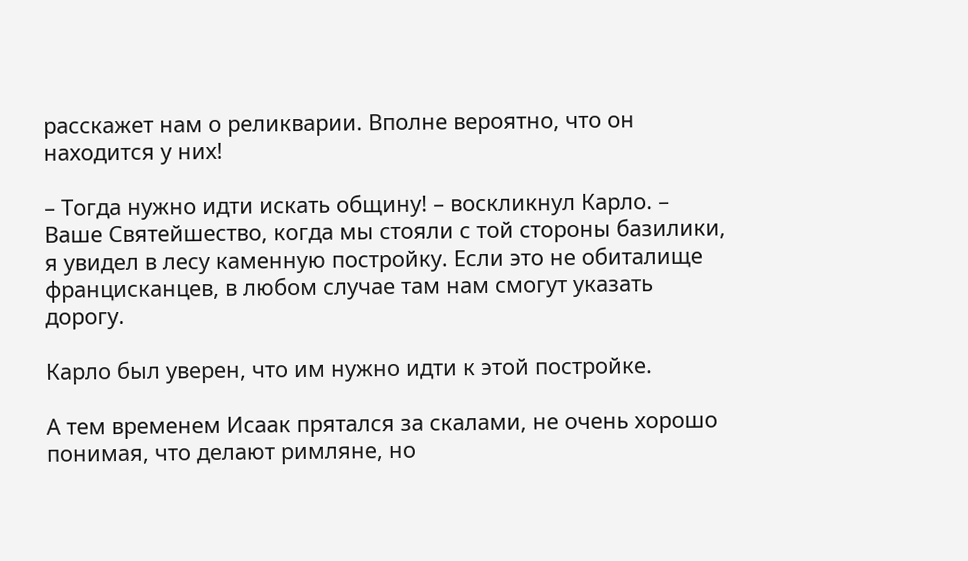расскажет нам о реликварии. Вполне вероятно, что он находится у них!

– Тогда нужно идти искать общину! – воскликнул Карло. – Ваше Святейшество, когда мы стояли с той стороны базилики, я увидел в лесу каменную постройку. Если это не обиталище францисканцев, в любом случае там нам смогут указать дорогу.

Карло был уверен, что им нужно идти к этой постройке.

А тем временем Исаак прятался за скалами, не очень хорошо понимая, что делают римляне, но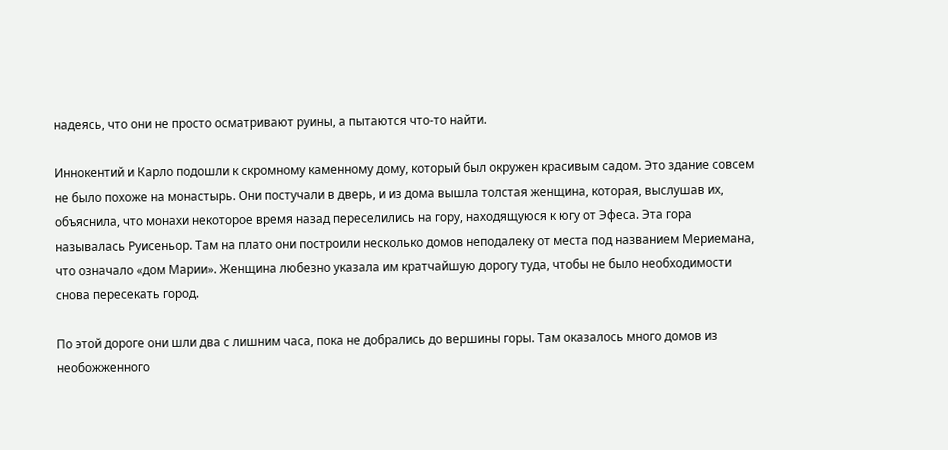надеясь, что они не просто осматривают руины, а пытаются что-то найти.

Иннокентий и Карло подошли к скромному каменному дому, который был окружен красивым садом. Это здание совсем не было похоже на монастырь. Они постучали в дверь, и из дома вышла толстая женщина, которая, выслушав их, объяснила, что монахи некоторое время назад переселились на гору, находящуюся к югу от Эфеса. Эта гора называлась Руисеньор. Там на плато они построили несколько домов неподалеку от места под названием Мериемана, что означало «дом Марии». Женщина любезно указала им кратчайшую дорогу туда, чтобы не было необходимости снова пересекать город.

По этой дороге они шли два с лишним часа, пока не добрались до вершины горы. Там оказалось много домов из необожженного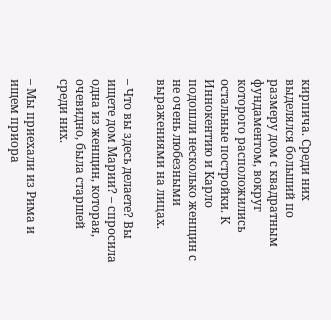кирпича. Среди них выделялся больший по размеру дом с квадратным фундаментом, вокруг которого расположились остальные постройки. К Иннокентию и Карло подошли несколько женщин с не очень любезными выражениями на лицах.

– Что вы здесь делаете? Вы ищете дом Марии? – спросила одна из женщин, которая, очевидно, была старшей среди них.

– Мы приехали из Рима и ищем приора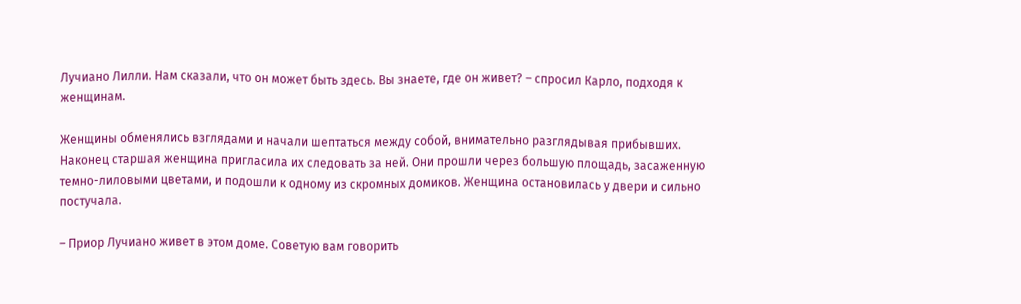Лучиано Лилли. Нам сказали, что он может быть здесь. Вы знаете, где он живет? – спросил Карло, подходя к женщинам.

Женщины обменялись взглядами и начали шептаться между собой, внимательно разглядывая прибывших. Наконец старшая женщина пригласила их следовать за ней. Они прошли через большую площадь, засаженную темно-лиловыми цветами, и подошли к одному из скромных домиков. Женщина остановилась у двери и сильно постучала.

– Приор Лучиано живет в этом доме. Советую вам говорить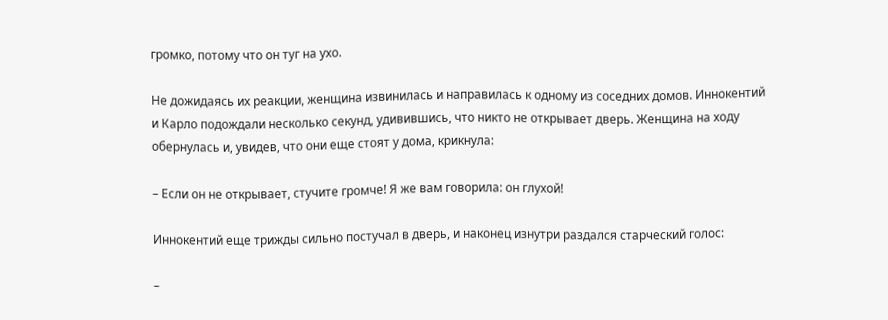громко, потому что он туг на ухо.

Не дожидаясь их реакции, женщина извинилась и направилась к одному из соседних домов. Иннокентий и Карло подождали несколько секунд, удивившись, что никто не открывает дверь. Женщина на ходу обернулась и, увидев, что они еще стоят у дома, крикнула:

– Если он не открывает, стучите громче! Я же вам говорила: он глухой!

Иннокентий еще трижды сильно постучал в дверь, и наконец изнутри раздался старческий голос:

–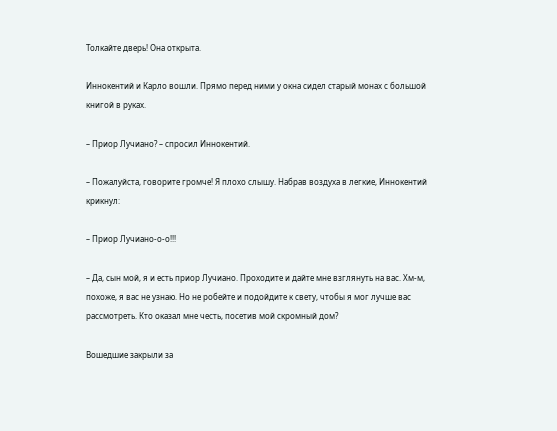Толкайте дверь! Она открыта.

Иннокентий и Карло вошли. Прямо перед ними у окна сидел старый монах с большой книгой в руках.

– Приор Лучиано? – спросил Иннокентий.

– Пожалуйста, говорите громче! Я плохо слышу. Набрав воздуха в легкие, Иннокентий крикнул:

– Приор Лучиано-о-о!!!

– Да, сын мой, я и есть приор Лучиано. Проходите и дайте мне взглянуть на вас. Хм-м, похоже, я вас не узнаю. Но не робейте и подойдите к свету, чтобы я мог лучше вас рассмотреть. Кто оказал мне честь, посетив мой скромный дом?

Вошедшие закрыли за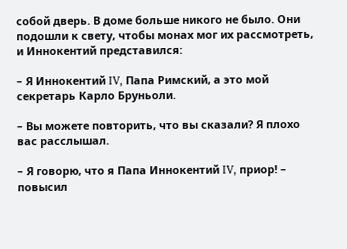собой дверь. В доме больше никого не было. Они подошли к свету, чтобы монах мог их рассмотреть, и Иннокентий представился:

– Я Иннокентий IV, Папа Римский, а это мой секретарь Карло Бруньоли.

– Вы можете повторить, что вы сказали? Я плохо вас расслышал.

– Я говорю, что я Папа Иннокентий IV, приор! – повысил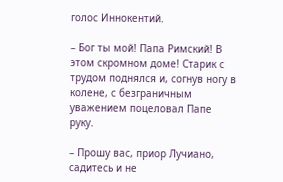голос Иннокентий.

– Бог ты мой! Папа Римский! В этом скромном доме! Старик с трудом поднялся и, согнув ногу в колене, с безграничным уважением поцеловал Папе руку.

– Прошу вас, приор Лучиано, садитесь и не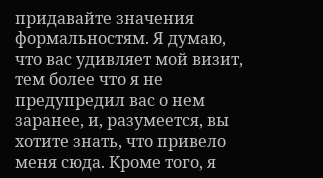придавайте значения формальностям. Я думаю, что вас удивляет мой визит, тем более что я не предупредил вас о нем заранее, и, разумеется, вы хотите знать, что привело меня сюда. Кроме того, я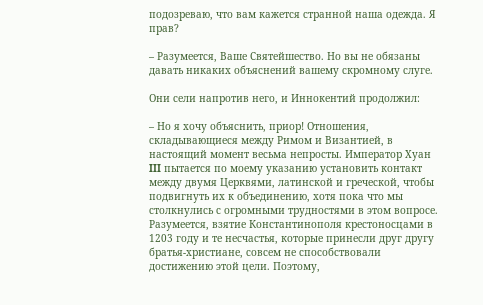подозреваю, что вам кажется странной наша одежда. Я прав?

– Разумеется, Ваше Святейшество. Но вы не обязаны давать никаких объяснений вашему скромному слуге.

Они сели напротив него, и Иннокентий продолжил:

– Но я хочу объяснить, приор! Отношения, складывающиеся между Римом и Византией, в настоящий момент весьма непросты. Император Хуан III пытается по моему указанию установить контакт между двумя Церквями, латинской и греческой, чтобы подвигнуть их к объединению, хотя пока что мы столкнулись с огромными трудностями в этом вопросе. Разумеется, взятие Константинополя крестоносцами в 1203 году и те несчастья, которые принесли друг другу братья-христиане, совсем не способствовали достижению этой цели. Поэтому,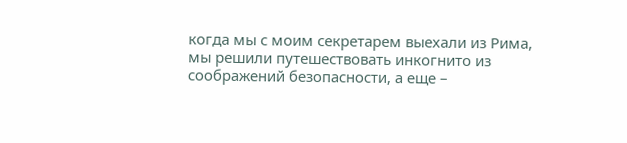когда мы с моим секретарем выехали из Рима, мы решили путешествовать инкогнито из соображений безопасности, а еще –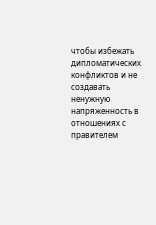чтобы избежать дипломатических конфликтов и не создавать ненужную напряженность в отношениях с правителем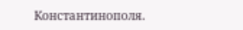Константинополя.